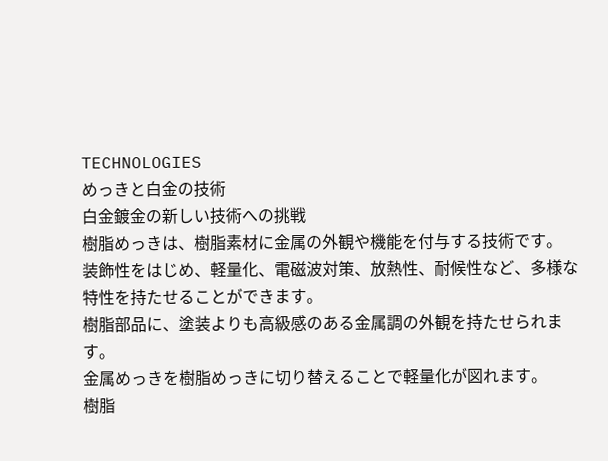TECHNOLOGIES
めっきと白金の技術
白金鍍金の新しい技術への挑戦
樹脂めっきは、樹脂素材に金属の外観や機能を付与する技術です。
装飾性をはじめ、軽量化、電磁波対策、放熱性、耐候性など、多様な特性を持たせることができます。
樹脂部品に、塗装よりも高級感のある金属調の外観を持たせられます。
金属めっきを樹脂めっきに切り替えることで軽量化が図れます。
樹脂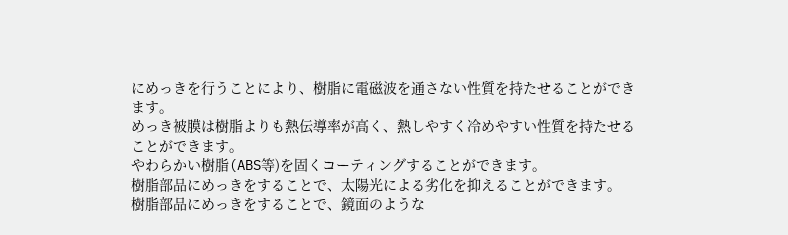にめっきを行うことにより、樹脂に電磁波を通さない性質を持たせることができます。
めっき被膜は樹脂よりも熱伝導率が高く、熱しやすく冷めやすい性質を持たせることができます。
やわらかい樹脂(ABS等)を固くコーティングすることができます。
樹脂部品にめっきをすることで、太陽光による劣化を抑えることができます。
樹脂部品にめっきをすることで、鏡面のような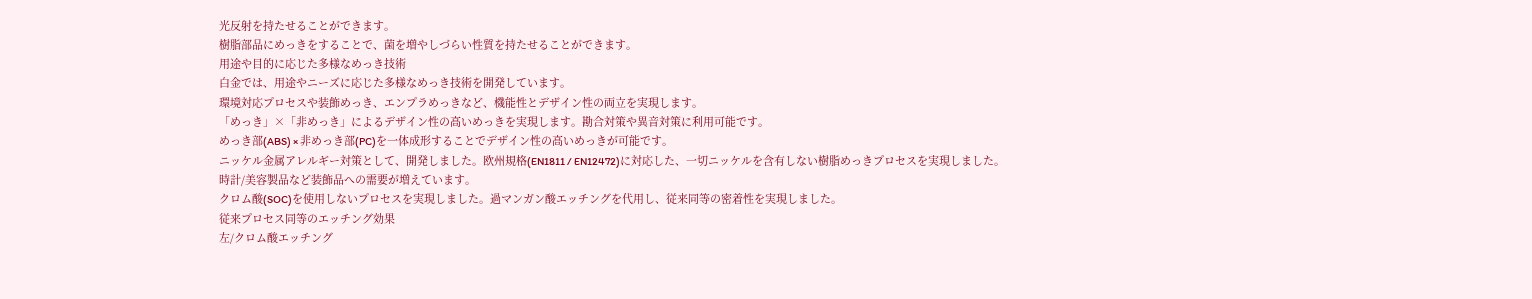光反射を持たせることができます。
樹脂部品にめっきをすることで、菌を増やしづらい性質を持たせることができます。
用途や目的に応じた多様なめっき技術
白金では、用途やニーズに応じた多様なめっき技術を開発しています。
環境対応プロセスや装飾めっき、エンプラめっきなど、機能性とデザイン性の両立を実現します。
「めっき」×「非めっき」によるデザイン性の高いめっきを実現します。勘合対策や異音対策に利用可能です。
めっき部(ABS) × 非めっき部(PC)を一体成形することでデザイン性の高いめっきが可能です。
ニッケル金属アレルギー対策として、開発しました。欧州規格(EN1811 / EN12472)に対応した、一切ニッケルを含有しない樹脂めっきプロセスを実現しました。
時計/美容製品など装飾品への需要が増えています。
クロム酸(SOC)を使用しないプロセスを実現しました。過マンガン酸エッチングを代用し、従来同等の密着性を実現しました。
従来プロセス同等のエッチング効果
左/クロム酸エッチング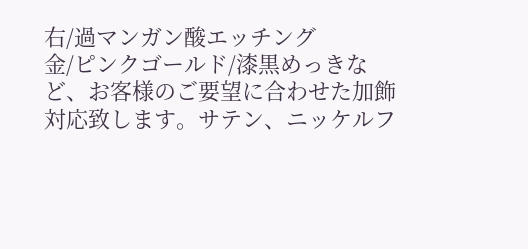右/過マンガン酸エッチング
金/ピンクゴールド/漆黒めっきなど、お客様のご要望に合わせた加飾対応致します。サテン、ニッケルフ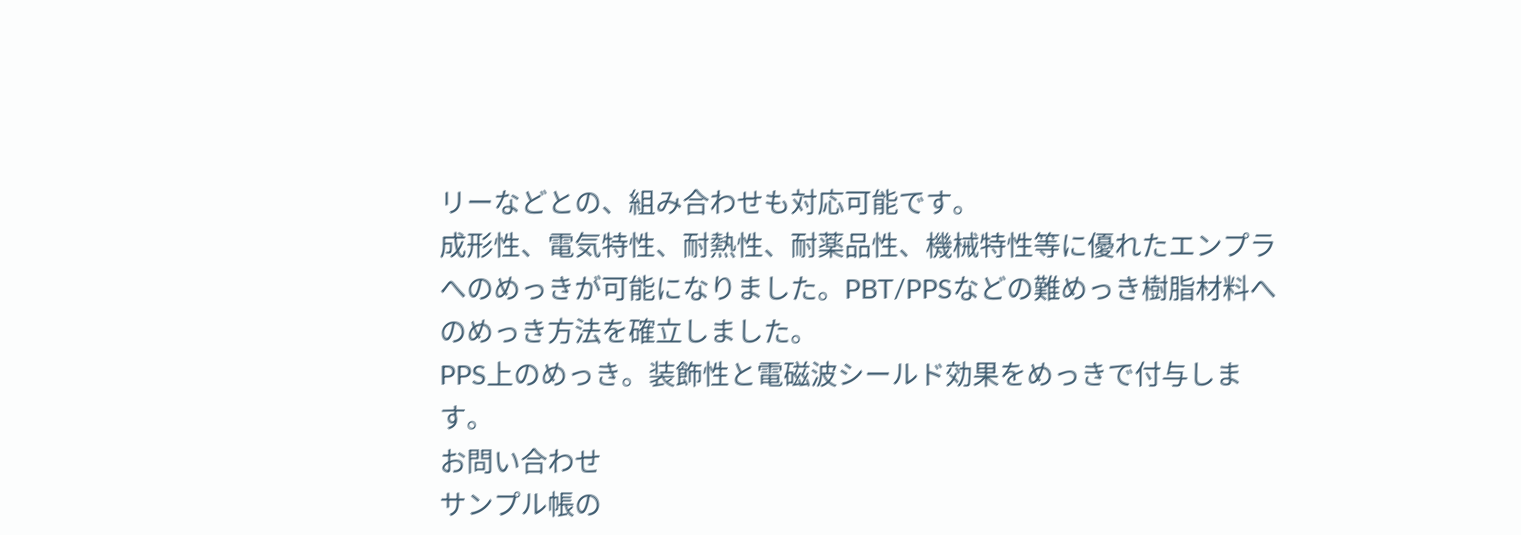リーなどとの、組み合わせも対応可能です。
成形性、電気特性、耐熱性、耐薬品性、機械特性等に優れたエンプラへのめっきが可能になりました。PBT/PPSなどの難めっき樹脂材料へのめっき方法を確立しました。
PPS上のめっき。装飾性と電磁波シールド効果をめっきで付与します。
お問い合わせ
サンプル帳の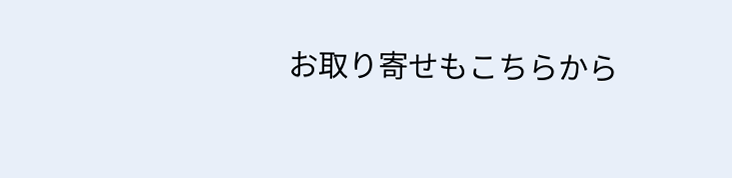お取り寄せもこちらから